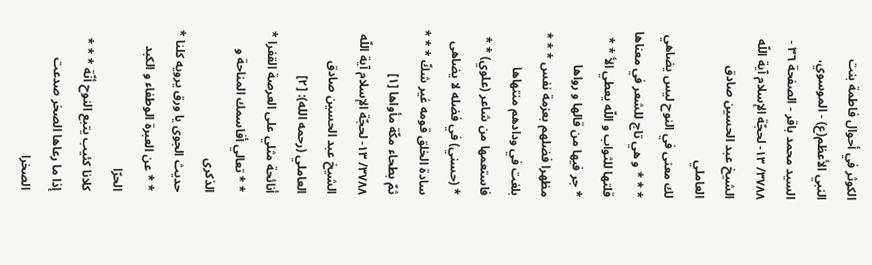الكوثر في أحوال فاطمة بنت النبي الأعظم(ع) - الموسوي، السيد محمد باقر - الصفحة ٣٦ - ٣٧٨٨/ ١٣- لحجّة الإسلام آية اللّه الشيخ عبد الحسين صادق العاملي
لك معنى في النوح ليس يضاهي * * * و هي تاج للشعر في معناها
قلتها للثواب و اللّه يعطي الأ * * * جر فيها من قالها و رواها
مظهرا فضلهم بعزمة نفس * * * بلغت في ودادهم منتهاها
فاستعمها من شاعر (علوي) * * * (حسني) في فضله لا يضاهى
سادة الخلق قومه غير شكّ * * * ثمّ بطحاء مكّة مأواها [١]
٣٧٨٨/ ١٣- لحجّة الإسلام آية اللّه الشيخ عبد الحسين صادق العاملي (رحمه الله): [٢]
أنائحة مثلي على العرصة القفرا * * * تعالي أفاسمك المناحة و الذكرى
حديث الجوى يا ورق يرويه كلنا * * * عن العبرة الوطفاء و الكبد الحرّا
كلانا كئيب يتبع النوح أنّة * * * إذا ما رعاها الصخر صدعت الصخرا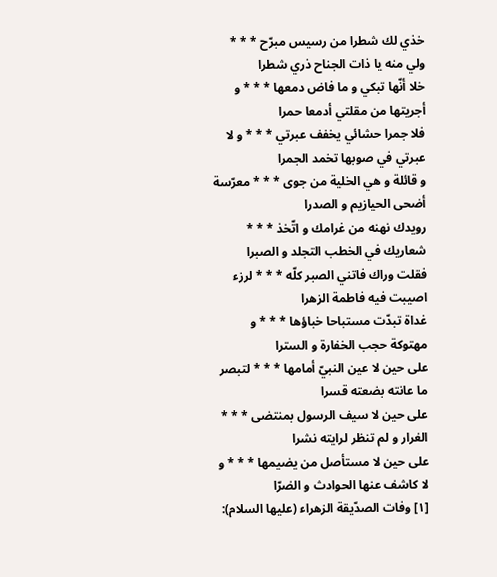خذي لك شطرا من رسيس مبرّح * * * ولي منه يا ذات الجناح ذري شطرا
خلا أنّها تبكي و ما فاض دمعها * * * و أجريتها من مقلتي أدمعا حمرا
فلا جمرا حشائي يخفف عبرتي * * * و لا عبرتي في صوبها تخمد الجمرا
و قائلة و هي الخلية من جوى * * * معرّسة أضحى الحيازيم و الصدرا
رويدك نهنه من غرامك و اتّخذ * * * شعاريك في الخطب التجلد و الصبرا
فقلت وراك فاتني الصبر كلّه * * * لرزء اصيبت فيه فاطمة الزهرا
غداة تبدّت مستباحا خباؤها * * * و مهتوكة حجب الخفارة و السترا
على حين لا عين النبيّ أمامها * * * لتبصر ما عانته بضعته قسرا
على حين لا سيف الرسول بمنتضى * * * الغرار و لم تنظر لرايته نشرا
على حين لا مستأصل من يضيمها * * * و لا كاشف عنها الحوادث و الضرّا
[١] وفات الصدّيقة الزهراء (عليها السلام):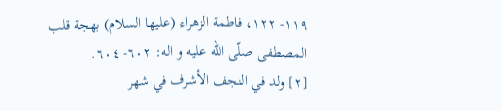١١٩- ١٢٢، فاطمة الزهراء (عليها السلام) بهجة قلب المصطفى صلّى اللّه عليه و اله: ٦٠٢- ٦٠٤.
[٢] ولد في النجف الأشرف في شهر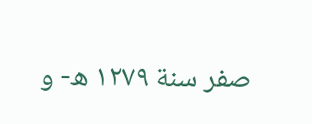صفر سنة ١٢٧٩ ه- و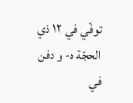توفّي في ١٢ ذي الحجّة ه- و دفن في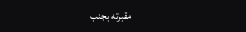مقبرته بجنب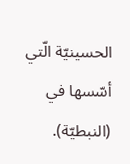الحسينيّة الّتي أسّسها في (النبطيّة).